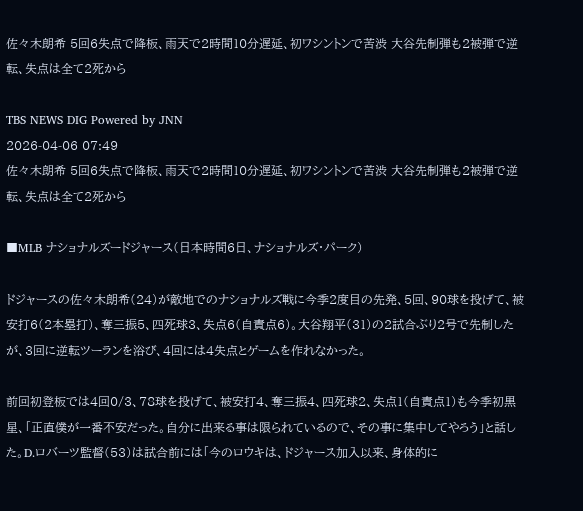佐々木朗希 5回6失点で降板、雨天で2時間10分遅延、初ワシントンで苦渋 大谷先制弾も2被弾で逆転、失点は全て2死から

TBS NEWS DIG Powered by JNN
2026-04-06 07:49
佐々木朗希 5回6失点で降板、雨天で2時間10分遅延、初ワシントンで苦渋 大谷先制弾も2被弾で逆転、失点は全て2死から

■MLB ナショナルズードジャース(日本時間6日、ナショナルズ・パーク)

ドジャースの佐々木朗希(24)が敵地でのナショナルズ戦に今季2度目の先発、5回、90球を投げて、被安打6(2本塁打)、奪三振5、四死球3、失点6(自責点6)。大谷翔平(31)の2試合ぶり2号で先制したが、3回に逆転ツーランを浴び、4回には4失点とゲームを作れなかった。

前回初登板では4回0/3、78球を投げて、被安打4、奪三振4、四死球2、失点1(自責点1)も今季初黒星、「正直僕が一番不安だった。自分に出来る事は限られているので、その事に集中してやろう」と話した。D.ロバーツ監督(53)は試合前には「今のロウキは、ドジャース加入以来、身体的に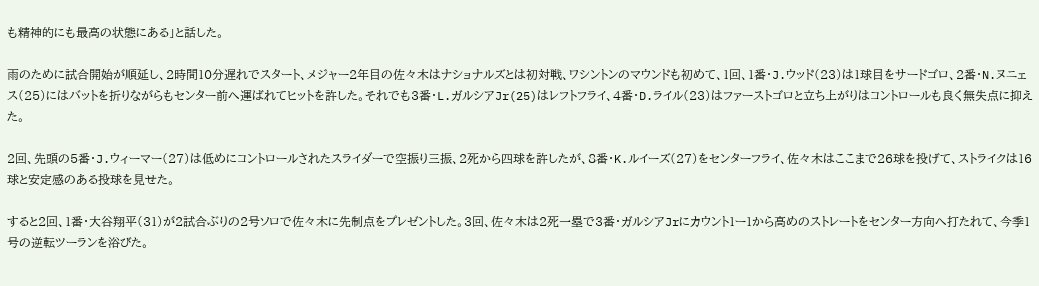も精神的にも最高の状態にある」と話した。

雨のために試合開始が順延し、2時間10分遅れでスタート、メジャー2年目の佐々木はナショナルズとは初対戦、ワシントンのマウンドも初めて、1回、1番・J.ウッド(23)は1球目をサードゴロ、2番・N.ヌニェス(25)にはバットを折りながらもセンター前へ運ばれてヒットを許した。それでも3番・L.ガルシアJr(25)はレフトフライ、4番・D.ライル(23)はファーストゴロと立ち上がりはコントロールも良く無失点に抑えた。

2回、先頭の5番・J.ウィーマー(27)は低めにコントロールされたスライダーで空振り三振、2死から四球を許したが、8番・K.ルイーズ(27)をセンターフライ、佐々木はここまで26球を投げて、ストライクは16球と安定感のある投球を見せた。

すると2回、1番・大谷翔平(31)が2試合ぶりの2号ソロで佐々木に先制点をプレゼントした。3回、佐々木は2死一塁で3番・ガルシアJrにカウント1ー1から高めのストレートをセンター方向へ打たれて、今季1号の逆転ツーランを浴びた。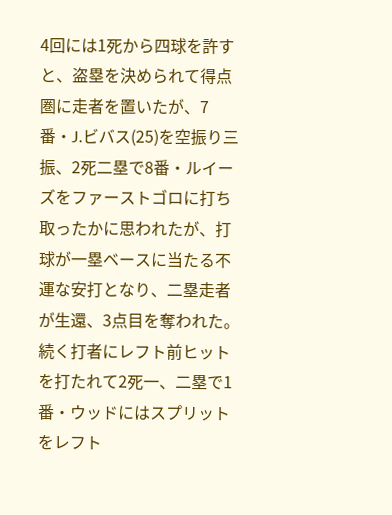4回には1死から四球を許すと、盗塁を決められて得点圏に走者を置いたが、7番・J.ビバス(25)を空振り三振、2死二塁で8番・ルイーズをファーストゴロに打ち取ったかに思われたが、打球が一塁ベースに当たる不運な安打となり、二塁走者が生還、3点目を奪われた。続く打者にレフト前ヒットを打たれて2死一、二塁で1番・ウッドにはスプリットをレフト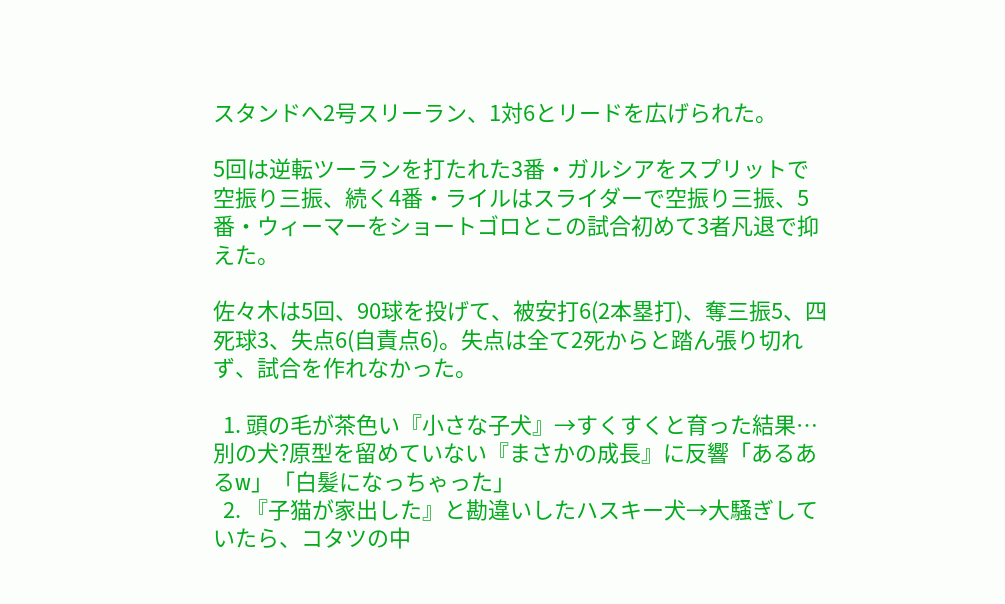スタンドへ2号スリーラン、1対6とリードを広げられた。

5回は逆転ツーランを打たれた3番・ガルシアをスプリットで空振り三振、続く4番・ライルはスライダーで空振り三振、5番・ウィーマーをショートゴロとこの試合初めて3者凡退で抑えた。

佐々木は5回、90球を投げて、被安打6(2本塁打)、奪三振5、四死球3、失点6(自責点6)。失点は全て2死からと踏ん張り切れず、試合を作れなかった。

  1. 頭の毛が茶色い『小さな子犬』→すくすくと育った結果…別の犬?原型を留めていない『まさかの成長』に反響「あるあるw」「白髪になっちゃった」
  2. 『子猫が家出した』と勘違いしたハスキー犬→大騒ぎしていたら、コタツの中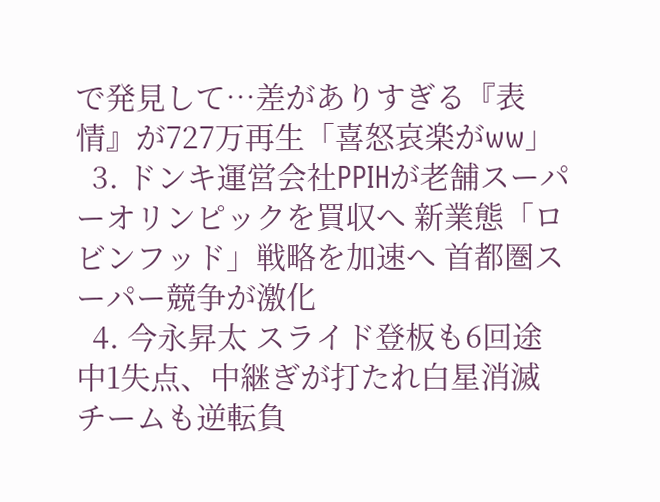で発見して…差がありすぎる『表情』が727万再生「喜怒哀楽がww」
  3. ドンキ運営会社PPIHが老舗スーパーオリンピックを買収へ 新業態「ロビンフッド」戦略を加速へ 首都圏スーパー競争が激化
  4. 今永昇太 スライド登板も6回途中1失点、中継ぎが打たれ白星消滅 チームも逆転負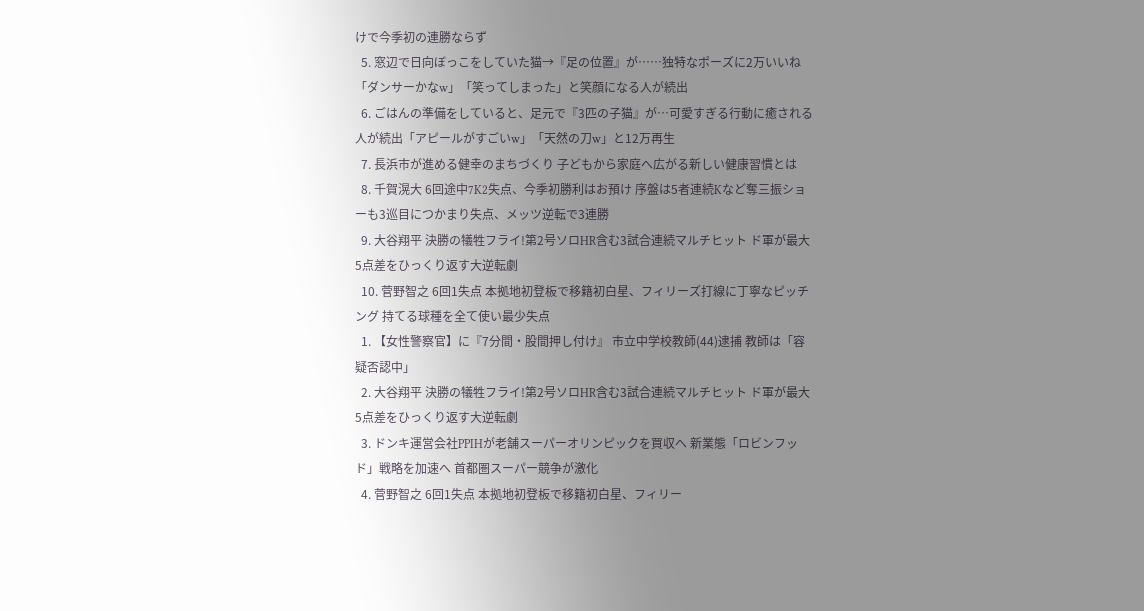けで今季初の連勝ならず
  5. 窓辺で日向ぼっこをしていた猫→『足の位置』が……独特なポーズに2万いいね「ダンサーかなw」「笑ってしまった」と笑顔になる人が続出
  6. ごはんの準備をしていると、足元で『3匹の子猫』が…可愛すぎる行動に癒される人が続出「アピールがすごいw」「天然の刀w」と12万再生
  7. 長浜市が進める健幸のまちづくり 子どもから家庭へ広がる新しい健康習慣とは
  8. 千賀滉大 6回途中7K2失点、今季初勝利はお預け 序盤は5者連続Kなど奪三振ショーも3巡目につかまり失点、メッツ逆転で3連勝
  9. 大谷翔平 決勝の犠牲フライ!第2号ソロHR含む3試合連続マルチヒット ド軍が最大5点差をひっくり返す大逆転劇
  10. 菅野智之 6回1失点 本拠地初登板で移籍初白星、フィリーズ打線に丁寧なピッチング 持てる球種を全て使い最少失点
  1. 【女性警察官】に『7分間・股間押し付け』 市立中学校教師(44)逮捕 教師は「容疑否認中」
  2. 大谷翔平 決勝の犠牲フライ!第2号ソロHR含む3試合連続マルチヒット ド軍が最大5点差をひっくり返す大逆転劇
  3. ドンキ運営会社PPIHが老舗スーパーオリンピックを買収へ 新業態「ロビンフッド」戦略を加速へ 首都圏スーパー競争が激化
  4. 菅野智之 6回1失点 本拠地初登板で移籍初白星、フィリー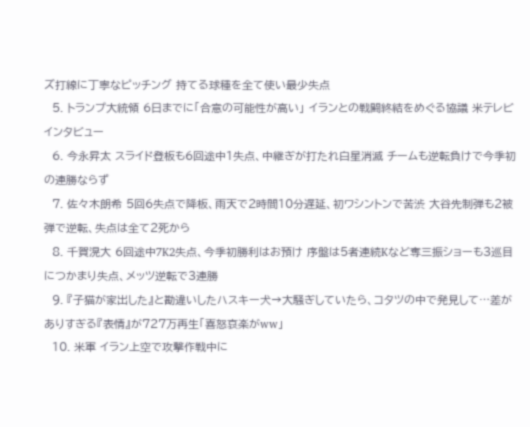ズ打線に丁寧なピッチング 持てる球種を全て使い最少失点
  5. トランプ大統領 6日までに「合意の可能性が高い」 イランとの戦闘終結をめぐる協議 米テレビインタビュー
  6. 今永昇太 スライド登板も6回途中1失点、中継ぎが打たれ白星消滅 チームも逆転負けで今季初の連勝ならず
  7. 佐々木朗希 5回6失点で降板、雨天で2時間10分遅延、初ワシントンで苦渋 大谷先制弾も2被弾で逆転、失点は全て2死から
  8. 千賀滉大 6回途中7K2失点、今季初勝利はお預け 序盤は5者連続Kなど奪三振ショーも3巡目につかまり失点、メッツ逆転で3連勝
  9. 『子猫が家出した』と勘違いしたハスキー犬→大騒ぎしていたら、コタツの中で発見して…差がありすぎる『表情』が727万再生「喜怒哀楽がww」
  10. 米軍 イラン上空で攻撃作戦中に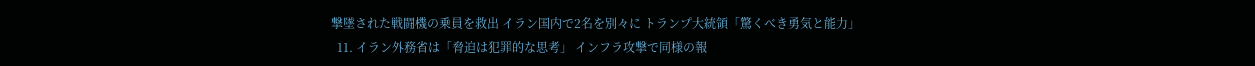撃墜された戦闘機の乗員を救出 イラン国内で2名を別々に トランプ大統領「驚くべき勇気と能力」
  11. イラン外務省は「脅迫は犯罪的な思考」 インフラ攻撃で同様の報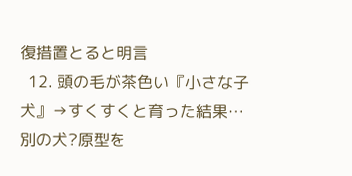復措置とると明言
  12. 頭の毛が茶色い『小さな子犬』→すくすくと育った結果…別の犬?原型を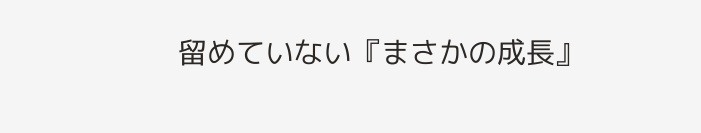留めていない『まさかの成長』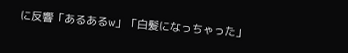に反響「あるあるw」「白髪になっちゃった」